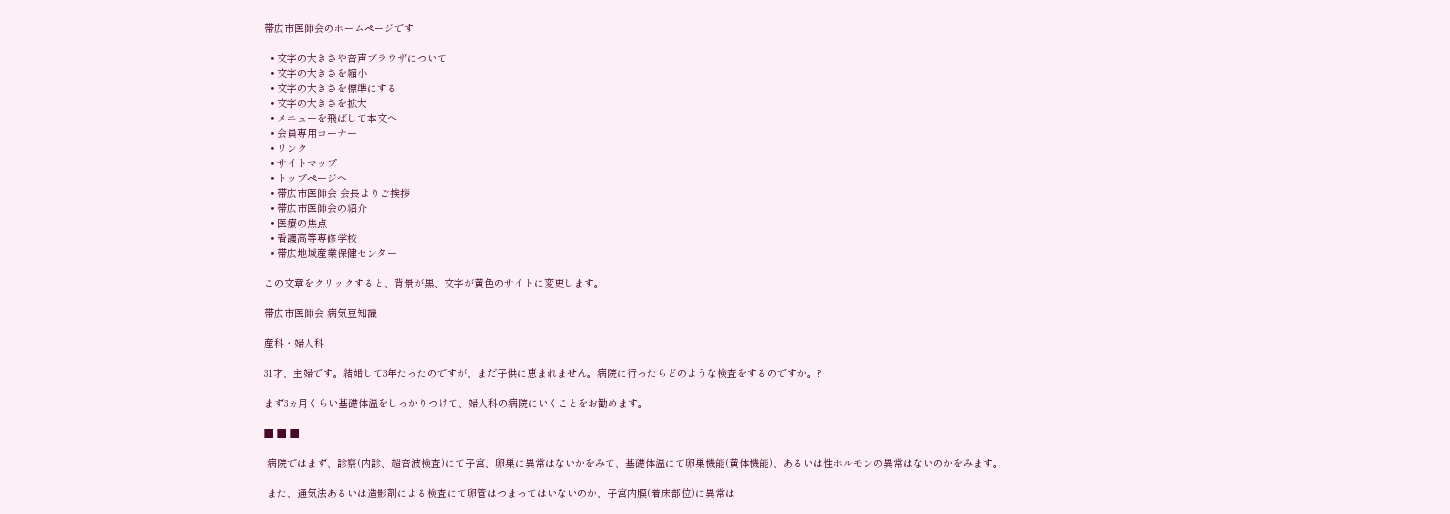帯広市医師会のホームページです

  • 文字の大きさや音声ブラウザについて
  • 文字の大きさを縮小
  • 文字の大きさを標準にする
  • 文字の大きさを拡大
  • メニューを飛ばして本文へ
  • 会員専用コーナー
  • リンク
  • サイトマップ
  • トップページへ
  • 帯広市医師会 会長よりご挨拶
  • 帯広市医師会の紹介
  • 医療の焦点
  • 看護高等専修学校
  • 帯広地域産業保健センター

この文章をクリックすると、背景が黒、文字が黄色のサイトに変更します。

帯広市医師会 病気豆知識

産科・婦人科

31才、主婦です。結婚して3年たったのですが、まだ子供に恵まれません。病院に行ったらどのような検査をするのですか。?

まず3ヵ月くらい基礎体温をしっかりつけて、婦人科の病院にいくことをお勧めます。

■ ■ ■

 病院ではまず、診察(内診、超音波検査)にて子宮、卵巣に異常はないかをみて、基礎体温にて卵巣機能(黄体機能)、あるいは性ホルモンの異常はないのかをみます。

 また、通気法あるいは造影剤による検査にて卵管はつまってはいないのか、子宮内膜(着床部位)に異常は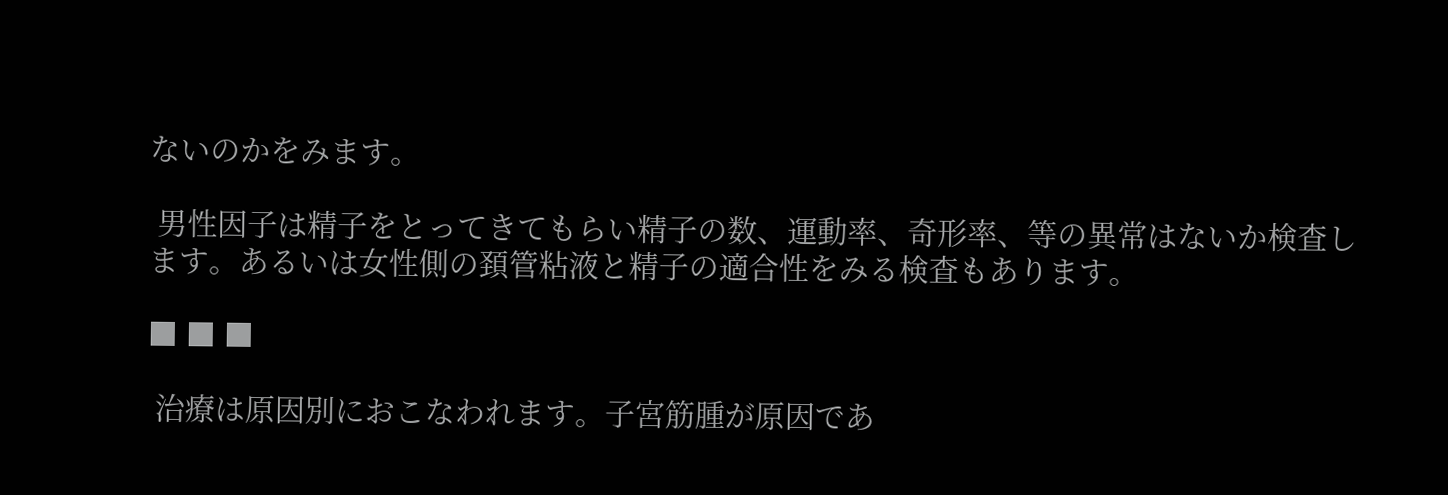ないのかをみます。

 男性因子は精子をとってきてもらい精子の数、運動率、奇形率、等の異常はないか検査します。あるいは女性側の頚管粘液と精子の適合性をみる検査もあります。

■ ■ ■

 治療は原因別におこなわれます。子宮筋腫が原因であ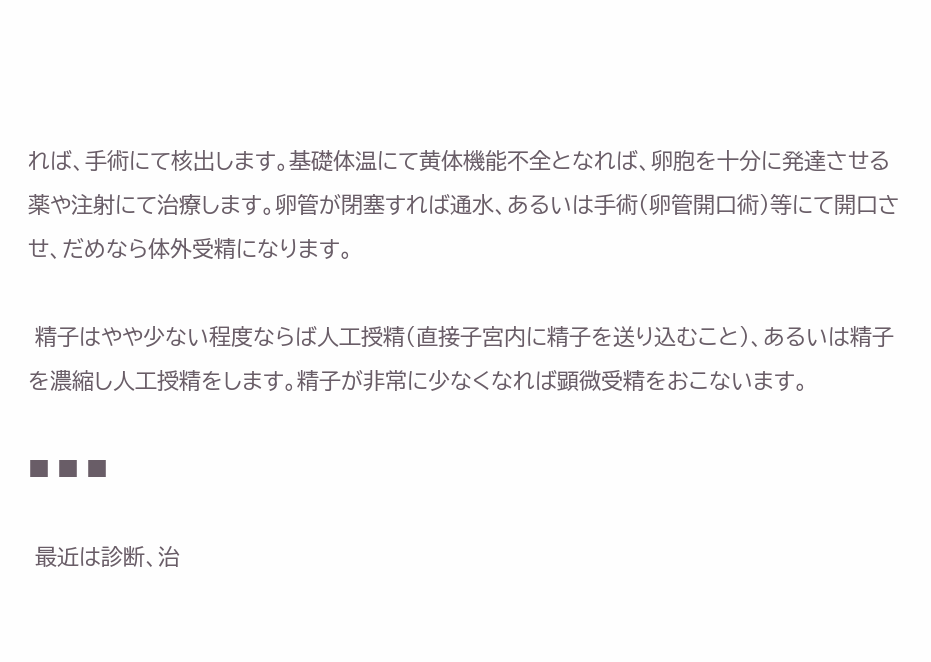れば、手術にて核出します。基礎体温にて黄体機能不全となれば、卵胞を十分に発達させる薬や注射にて治療します。卵管が閉塞すれば通水、あるいは手術(卵管開口術)等にて開口させ、だめなら体外受精になります。

 精子はやや少ない程度ならば人工授精(直接子宮内に精子を送り込むこと)、あるいは精子を濃縮し人工授精をします。精子が非常に少なくなれば顕微受精をおこないます。

■ ■ ■

 最近は診断、治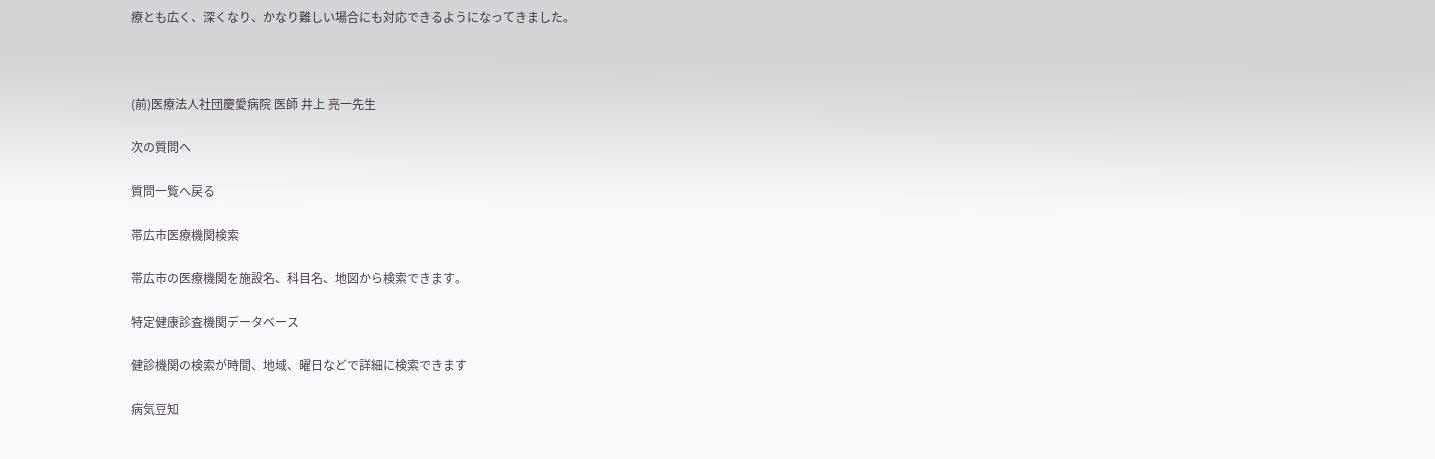療とも広く、深くなり、かなり難しい場合にも対応できるようになってきました。



(前)医療法人社団慶愛病院 医師 井上 亮一先生

次の質問へ

質問一覧へ戻る

帯広市医療機関検索

帯広市の医療機関を施設名、科目名、地図から検索できます。

特定健康診査機関データベース

健診機関の検索が時間、地域、曜日などで詳細に検索できます

病気豆知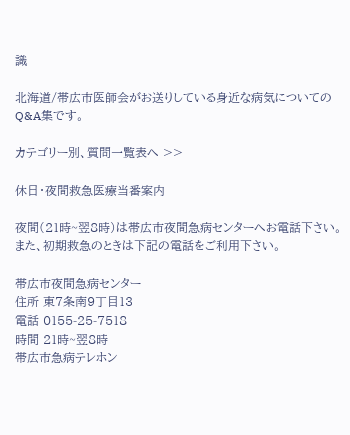識

北海道/帯広市医師会がお送りしている身近な病気についてのQ&A集です。

カテゴリー別、質問一覧表へ >>

休日・夜間救急医療当番案内

夜間(21時~翌8時)は帯広市夜間急病センターへお電話下さい。また、初期救急のときは下記の電話をご利用下さい。

帯広市夜間急病センター
住所 東7条南9丁目13
電話 0155-25-7518
時間 21時~翌8時
帯広市急病テレホン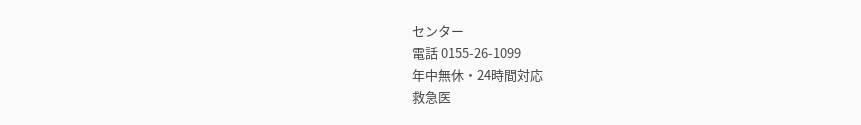センター
電話 0155-26-1099
年中無休・24時間対応
救急医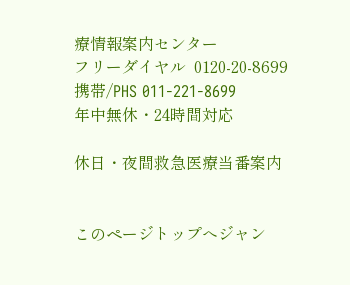療情報案内センター
フリーダイヤル  0120-20-8699
携帯/PHS 011-221-8699
年中無休・24時間対応

休日・夜間救急医療当番案内


このページトップへジャン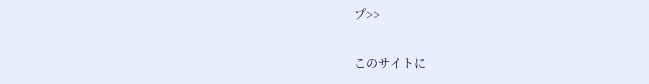プ>>

このサイトに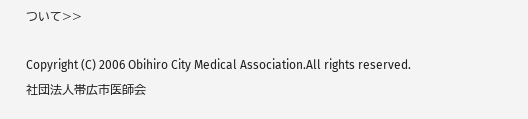ついて>>

Copyright (C) 2006 Obihiro City Medical Association.All rights reserved.
社団法人帯広市医師会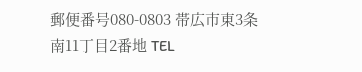郵便番号080-0803 帯広市東3条南11丁目2番地 TEL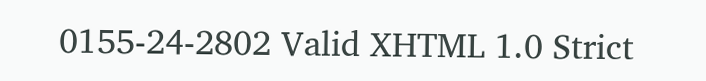0155-24-2802 Valid XHTML 1.0 Strict